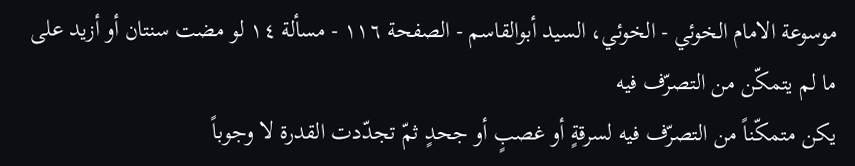موسوعة الامام الخوئي - الخوئي، السيد أبوالقاسم - الصفحة ١١٦ - مسألة ١٤ لو مضت سنتان أو أزيد على ما لم يتمكّن من التصرّف فيه
يكن متمكّناً من التصرّف فيه لسرقةٍ أو غصبٍ أو جحدٍ ثمّ تجدّدت القدرة لا وجوباً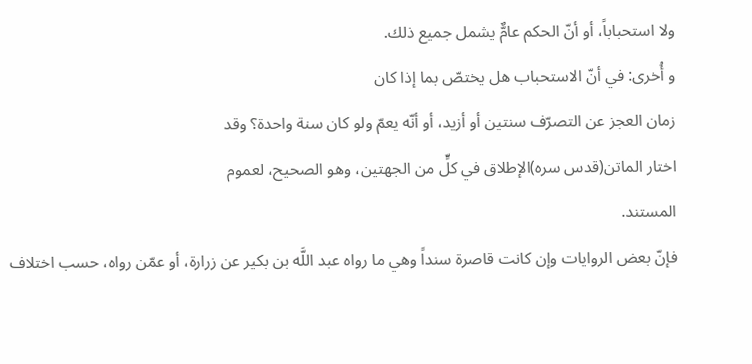ولا استحباباً، أو أنّ الحكم عامٌّ يشمل جميع ذلك.
و أُخرى: في أنّ الاستحباب هل يختصّ بما إذا كان
زمان العجز عن التصرّف سنتين أو أزيد، أو أنّه يعمّ ولو كان سنة واحدة؟ وقد
اختار الماتن(قدس سره)الإطلاق في كلٍّ من الجهتين، وهو الصحيح، لعموم
المستند.
فإنّ بعض الروايات وإن كانت قاصرة سنداً وهي ما رواه عبد اللَّه بن بكير عن زرارة، أو عمّن رواه، حسب اختلاف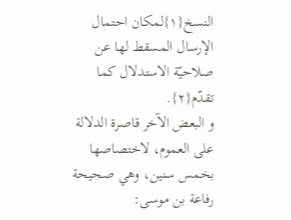النسخ{١}لمكان احتمال الإرسال المسقط لها عن صلاحيّة الاستدلال كما تقدّم{٢}.
و البعض الآخر قاصرة الدلالة على العموم، لاختصاصها بخمس سنين، وهي صحيحة
رفاعة بن موسى: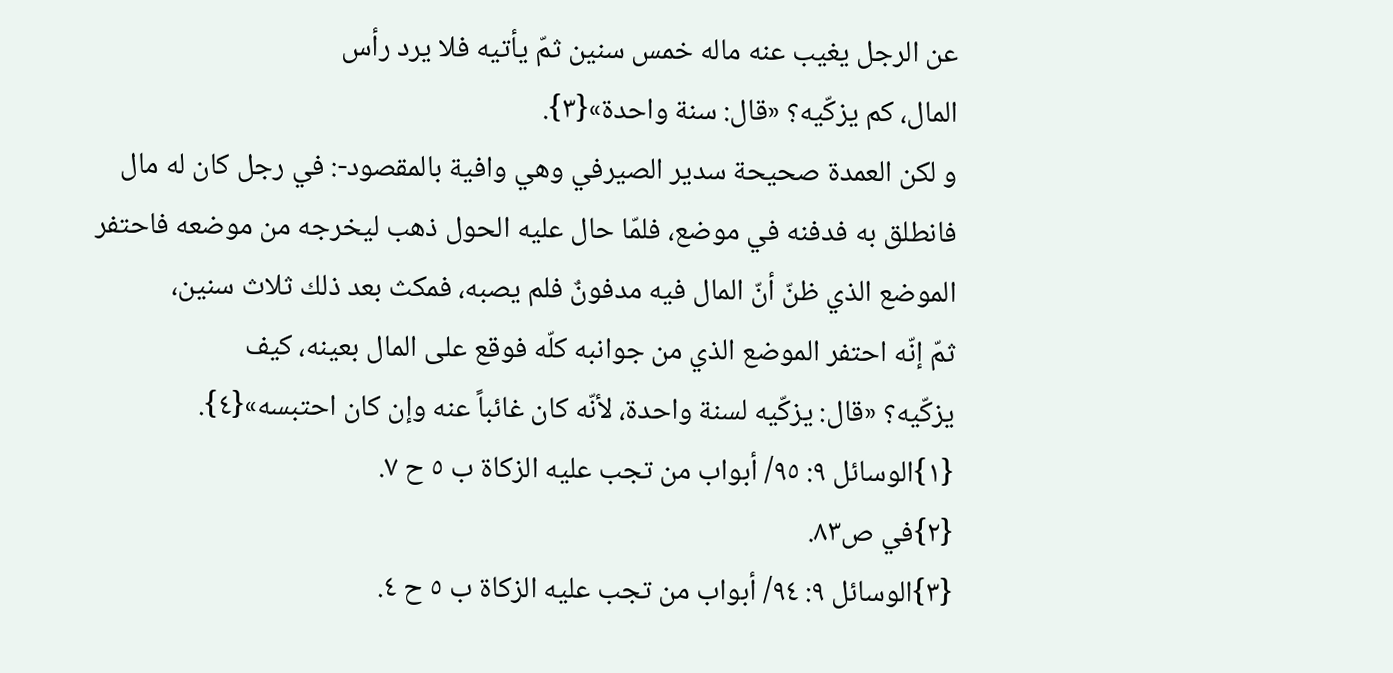عن الرجل يغيب عنه ماله خمس سنين ثمّ يأتيه فلا يرد رأس
المال، كم يزكّيه؟ «قال: سنة واحدة»{٣}.
و لكن العمدة صحيحة سدير الصيرفي وهي وافية بالمقصود-: في رجل كان له مال
فانطلق به فدفنه في موضع، فلمّا حال عليه الحول ذهب ليخرجه من موضعه فاحتفر
الموضع الذي ظنّ أنّ المال فيه مدفونٌ فلم يصبه، فمكث بعد ذلك ثلاث سنين،
ثمّ إنّه احتفر الموضع الذي من جوانبه كلّه فوقع على المال بعينه، كيف
يزكّيه؟ «قال: يزكّيه لسنة واحدة، لأنّه كان غائباً عنه وإن كان احتبسه»{٤}.
{١}الوسائل ٩: ٩٥/ أبواب من تجب عليه الزكاة ب ٥ ح ٧.
{٢}في ص٨٣.
{٣}الوسائل ٩: ٩٤/ أبواب من تجب عليه الزكاة ب ٥ ح ٤.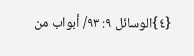{٤}الوسائل ٩: ٩٣/ أبواب من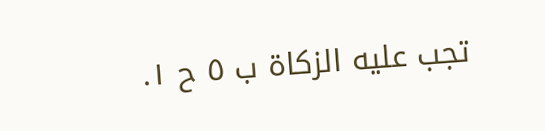تجب عليه الزكاة ب ٥ ح ١.